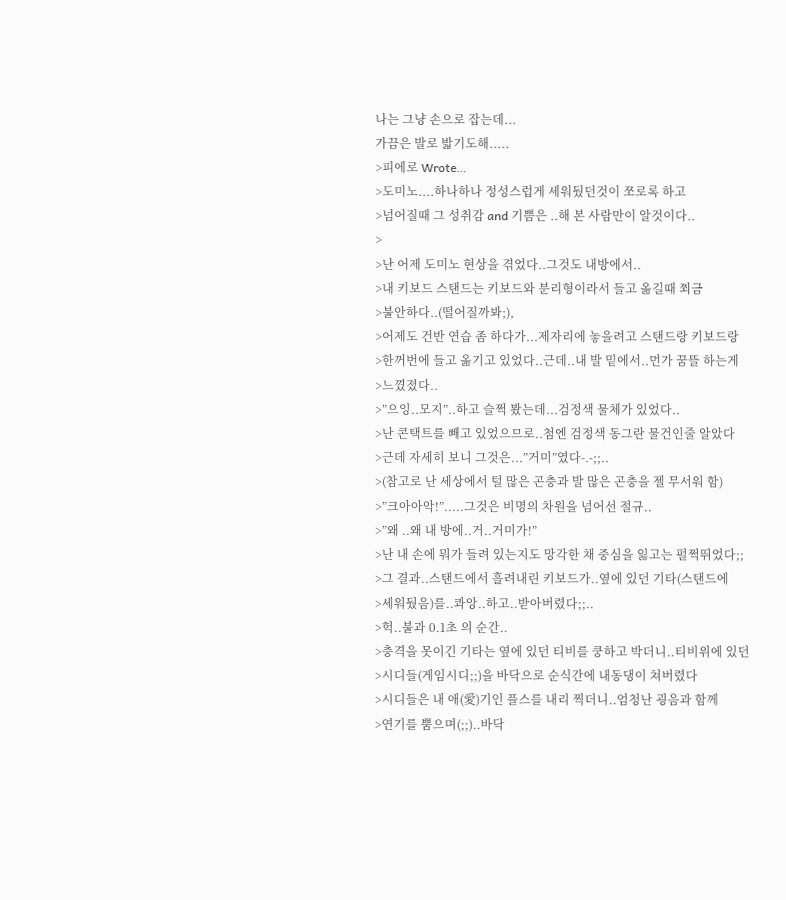나는 그냥 손으로 잡는데...
가끔은 발로 밟기도해.....
>피에로 Wrote…
>도미노....하나하나 정성스럽게 세워뒀던것이 쪼로록 하고
>넘어질때 그 성취감 and 기쁨은 ..해 본 사람만이 알것이다..
>
>난 어제 도미노 현상을 겪었다..그것도 내방에서..
>내 키보드 스탠드는 키보드와 분리형이라서 들고 옮길때 쬐금
>불안하다..(떨어질까봐;),
>어제도 건반 연습 좀 하다가...제자리에 놓을려고 스탠드랑 키보드랑
>한꺼번에 들고 옮기고 있었다..근데..내 발 밑에서..먼가 꿈뜰 하는게
>느꼈졌다..
>”으잉..모지”..하고 슬쩍 봤는데...검정색 물체가 있었다..
>난 콘택트를 빼고 있었으므로..첨엔 검정색 동그란 물건인줄 알았다
>근데 자세히 보니 그것은...”거미”였다-.-;;..
>(참고로 난 세상에서 털 많은 곤충과 발 많은 곤충을 젤 무서워 함)
>”크아아악!”.....그것은 비명의 차원을 넘어선 절규..
>”왜 ..왜 내 방에..거..거미가!”
>난 내 손에 뭐가 들려 있는지도 망각한 채 중심을 잃고는 펄쩍뛰었다;;
>그 결과..스탠드에서 흘려내린 키보드가..옆에 있던 기타(스탠드에
>세워뒀음)를..콰앙..하고..받아버렸다;;..
>헉..불과 0.1초 의 순간..
>충격을 못이긴 기타는 옆에 있던 티비를 쿵하고 박더니..티비위에 있던
>시디들(게임시디;;)을 바닥으로 순식간에 내동댕이 쳐버렸다
>시디들은 내 애(愛)기인 플스를 내리 찍더니..엄청난 굉음과 함께
>연기를 뿜으며(;;)..바닥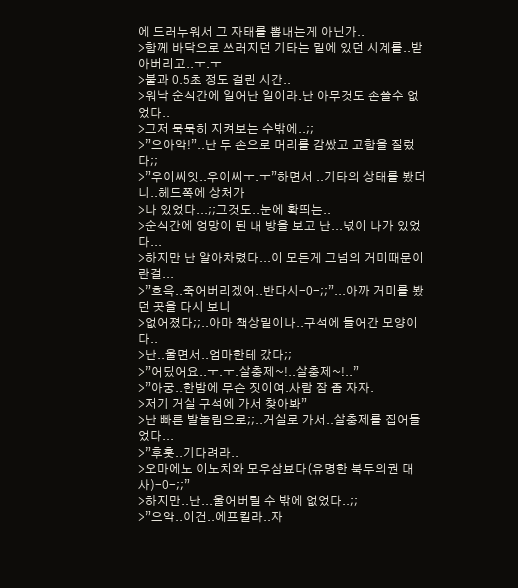에 드러누워서 그 자태를 뽑내는게 아닌가..
>함께 바닥으로 쓰러지던 기타는 밑에 있던 시계를..받아버리고..ㅜ.ㅜ
>불과 0.5초 정도 걸린 시간..
>워낙 순식간에 일어난 일이라.난 아무것도 손쓸수 없었다..
>그저 묵묵히 지켜보는 수밖에..;;
>”으아악!”..난 두 손으로 머리를 감쌌고 고함을 질렀다;;
>”우이씨잇..우이씨ㅜ.ㅜ”하면서 ..기타의 상태를 봤더니..헤드쪽에 상처가
>나 있었다...;;그것도..눈에 확띄는..
>순식간에 엉망이 된 내 방을 보고 난...넋이 나가 있었다...
>하지만 난 알아차렸다...이 모든게 그넘의 거미때문이란걸...
>”흐윽..죽어버리겠어..반다시-0-;;”...아까 거미를 봤던 곳을 다시 보니
>없어졌다;;..아마 책상밑이나..구석에 들어간 모양이다..
>난..울면서..엄마한테 갔다;;
>”어딨어요..ㅜ.ㅜ.살충제~!..살충제~!..”
>”아궁..한밤에 무슨 짓이여.사람 잠 좀 자자.
>저기 거실 구석에 가서 찾아봐”
>난 빠른 발놀림으로;;..거실로 가서..살충제를 집어들었다...
>”후훗..기다려라..
>오마에노 이노치와 모우삼뵤다(유명한 북두의권 대사)-0-;;”
>하지만..난...울어버릴 수 밖에 없었다..;;
>”으악..이건..에프킬라..자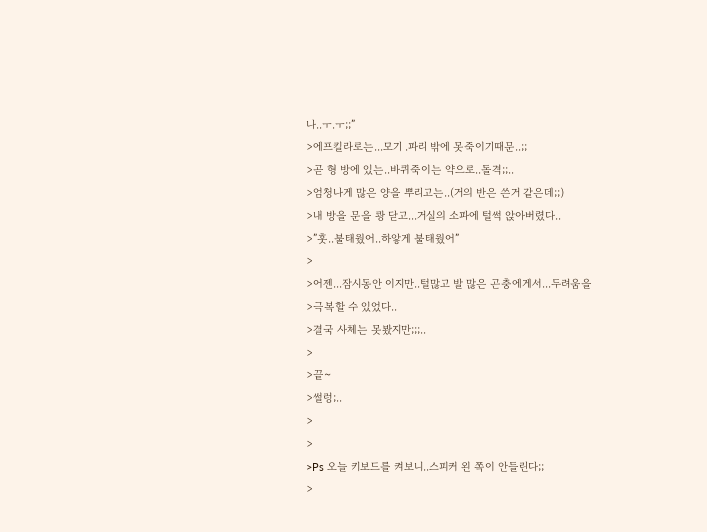나..ㅜ.ㅜ;;”
>에프킬라로는...모기 .파리 밖에 못죽이기때문..;;
>곧 형 방에 있는..바퀴죽이는 약으로..돌격;;..
>엄청나게 많은 양을 뿌리고는..(거의 반은 쓴거 같은데;;)
>내 방을 문을 쾅 닫고...거실의 소파에 털썩 앉아버렸다..
>”훗..불태웠어..하앟게 불태웠어”
>
>어젠...잠시동안 이지만..털많고 발 많은 곤충에게서...두려움을
>극복할 수 있었다..
>결국 사체는 못봤지만;;;..
>
>끝~
>썰렁;..
>
>
>Ps 오늘 키보드를 켜보니..스피커 왼 쪽이 안들린다;;
>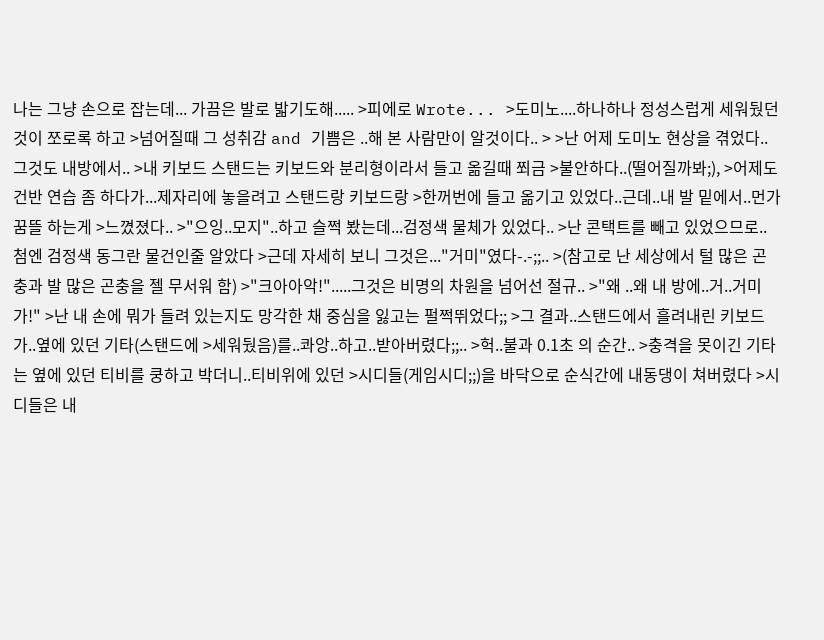나는 그냥 손으로 잡는데... 가끔은 발로 밟기도해..... >피에로 Wrote... >도미노....하나하나 정성스럽게 세워뒀던것이 쪼로록 하고 >넘어질때 그 성취감 and 기쁨은 ..해 본 사람만이 알것이다.. > >난 어제 도미노 현상을 겪었다..그것도 내방에서.. >내 키보드 스탠드는 키보드와 분리형이라서 들고 옮길때 쬐금 >불안하다..(떨어질까봐;), >어제도 건반 연습 좀 하다가...제자리에 놓을려고 스탠드랑 키보드랑 >한꺼번에 들고 옮기고 있었다..근데..내 발 밑에서..먼가 꿈뜰 하는게 >느꼈졌다.. >"으잉..모지"..하고 슬쩍 봤는데...검정색 물체가 있었다.. >난 콘택트를 빼고 있었으므로..첨엔 검정색 동그란 물건인줄 알았다 >근데 자세히 보니 그것은..."거미"였다-.-;;.. >(참고로 난 세상에서 털 많은 곤충과 발 많은 곤충을 젤 무서워 함) >"크아아악!".....그것은 비명의 차원을 넘어선 절규.. >"왜 ..왜 내 방에..거..거미가!" >난 내 손에 뭐가 들려 있는지도 망각한 채 중심을 잃고는 펄쩍뛰었다;; >그 결과..스탠드에서 흘려내린 키보드가..옆에 있던 기타(스탠드에 >세워뒀음)를..콰앙..하고..받아버렸다;;.. >헉..불과 0.1초 의 순간.. >충격을 못이긴 기타는 옆에 있던 티비를 쿵하고 박더니..티비위에 있던 >시디들(게임시디;;)을 바닥으로 순식간에 내동댕이 쳐버렸다 >시디들은 내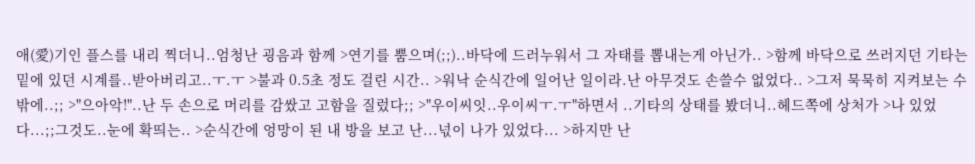애(愛)기인 플스를 내리 찍더니..엄청난 굉음과 함께 >연기를 뿜으며(;;)..바닥에 드러누워서 그 자태를 뽑내는게 아닌가.. >함께 바닥으로 쓰러지던 기타는 밑에 있던 시계를..받아버리고..ㅜ.ㅜ >불과 0.5초 정도 걸린 시간.. >워낙 순식간에 일어난 일이라.난 아무것도 손쓸수 없었다.. >그저 묵묵히 지켜보는 수밖에..;; >"으아악!"..난 두 손으로 머리를 감쌌고 고함을 질렀다;; >"우이씨잇..우이씨ㅜ.ㅜ"하면서 ..기타의 상태를 봤더니..헤드쪽에 상처가 >나 있었다...;;그것도..눈에 확띄는.. >순식간에 엉망이 된 내 방을 보고 난...넋이 나가 있었다... >하지만 난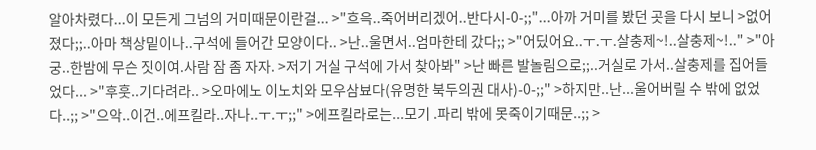알아차렸다...이 모든게 그넘의 거미때문이란걸... >"흐윽..죽어버리겠어..반다시-0-;;"...아까 거미를 봤던 곳을 다시 보니 >없어졌다;;..아마 책상밑이나..구석에 들어간 모양이다.. >난..울면서..엄마한테 갔다;; >"어딨어요..ㅜ.ㅜ.살충제~!..살충제~!.." >"아궁..한밤에 무슨 짓이여.사람 잠 좀 자자. >저기 거실 구석에 가서 찾아봐" >난 빠른 발놀림으로;;..거실로 가서..살충제를 집어들었다... >"후훗..기다려라.. >오마에노 이노치와 모우삼뵤다(유명한 북두의권 대사)-0-;;" >하지만..난...울어버릴 수 밖에 없었다..;; >"으악..이건..에프킬라..자나..ㅜ.ㅜ;;" >에프킬라로는...모기 .파리 밖에 못죽이기때문..;; >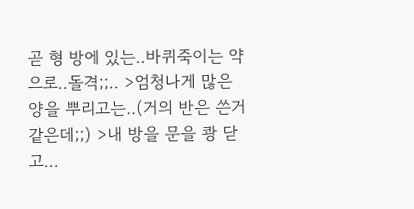곧 형 방에 있는..바퀴죽이는 약으로..돌격;;.. >엄청나게 많은 양을 뿌리고는..(거의 반은 쓴거 같은데;;) >내 방을 문을 쾅 닫고...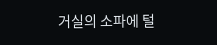거실의 소파에 털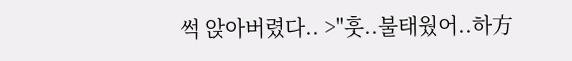썩 앉아버렸다.. >"훗..불태웠어..하方